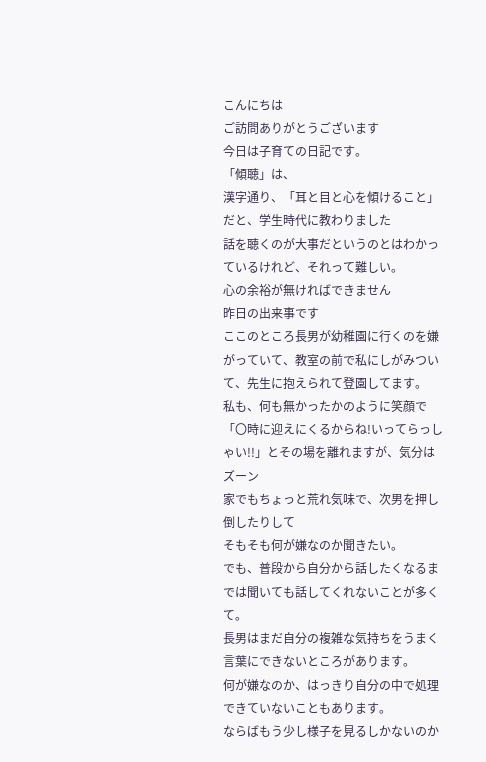こんにちは
ご訪問ありがとうございます
今日は子育ての日記です。
「傾聴」は、
漢字通り、「耳と目と心を傾けること」
だと、学生時代に教わりました
話を聴くのが大事だというのとはわかっているけれど、それって難しい。
心の余裕が無ければできません
昨日の出来事です
ここのところ長男が幼稚園に行くのを嫌がっていて、教室の前で私にしがみついて、先生に抱えられて登園してます。
私も、何も無かったかのように笑顔で「〇時に迎えにくるからね!いってらっしゃい!!」とその場を離れますが、気分はズーン
家でもちょっと荒れ気味で、次男を押し倒したりして
そもそも何が嫌なのか聞きたい。
でも、普段から自分から話したくなるまでは聞いても話してくれないことが多くて。
長男はまだ自分の複雑な気持ちをうまく言葉にできないところがあります。
何が嫌なのか、はっきり自分の中で処理できていないこともあります。
ならばもう少し様子を見るしかないのか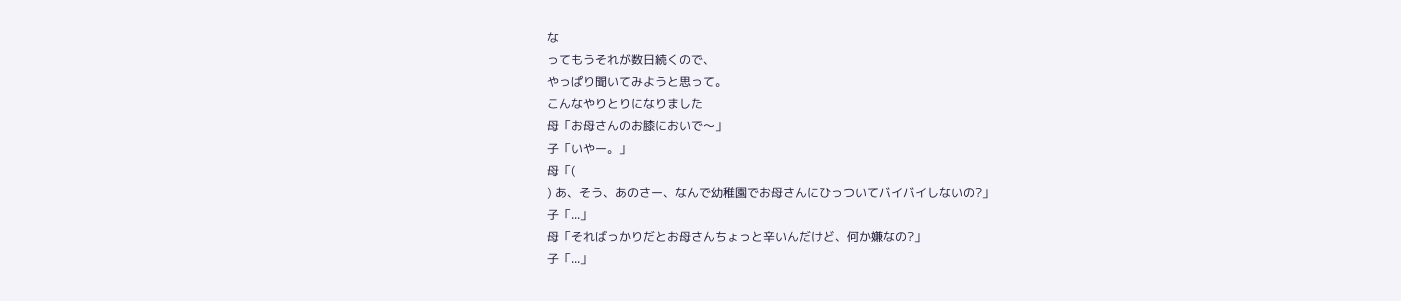な
ってもうそれが数日続くので、
やっぱり聞いてみようと思って。
こんなやりとりになりました
母「お母さんのお膝においで〜」
子「いやー。」
母「(
) あ、そう、あのさー、なんで幼稚園でお母さんにひっついてバイバイしないの?」
子「...」
母「そればっかりだとお母さんちょっと辛いんだけど、何か嫌なの?」
子「...」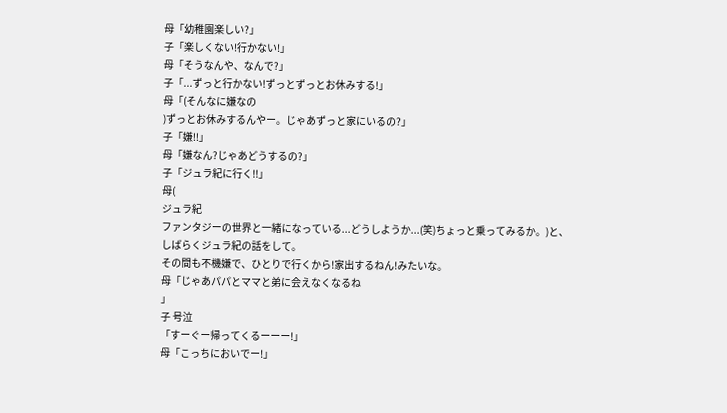母「幼稚園楽しい?」
子「楽しくない!行かない!」
母「そうなんや、なんで?」
子「...ずっと行かない!ずっとずっとお休みする!」
母「(そんなに嫌なの
)ずっとお休みするんやー。じゃあずっと家にいるの?」
子「嫌!!」
母「嫌なん?じゃあどうするの?」
子「ジュラ紀に行く!!」
母(
ジュラ紀
ファンタジーの世界と一緒になっている...どうしようか...(笑)ちょっと乗ってみるか。)と、しばらくジュラ紀の話をして。
その間も不機嫌で、ひとりで行くから!家出するねん!みたいな。
母「じゃあパパとママと弟に会えなくなるね
」
子 号泣
「すーぐー帰ってくるーーー!」
母「こっちにおいでー!」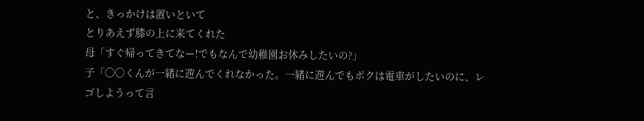と、きっかけは置いといて
とりあえず膝の上に来てくれた
母「すぐ帰ってきてなー!でもなんで幼稚園お休みしたいの?」
子「〇〇くんが一緒に遊んでくれなかった。一緒に遊んでもボクは電車がしたいのに、レゴしようって言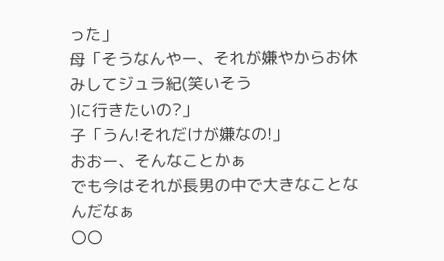った」
母「そうなんやー、それが嫌やからお休みしてジュラ紀(笑いそう
)に行きたいの?」
子「うん!それだけが嫌なの!」
おおー、そんなことかぁ
でも今はそれが長男の中で大きなことなんだなぁ
〇〇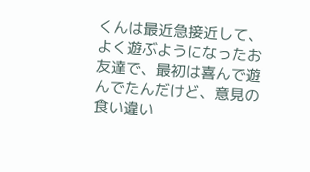くんは最近急接近して、よく遊ぶようになったお友達で、最初は喜んで遊んでたんだけど、意見の食い違い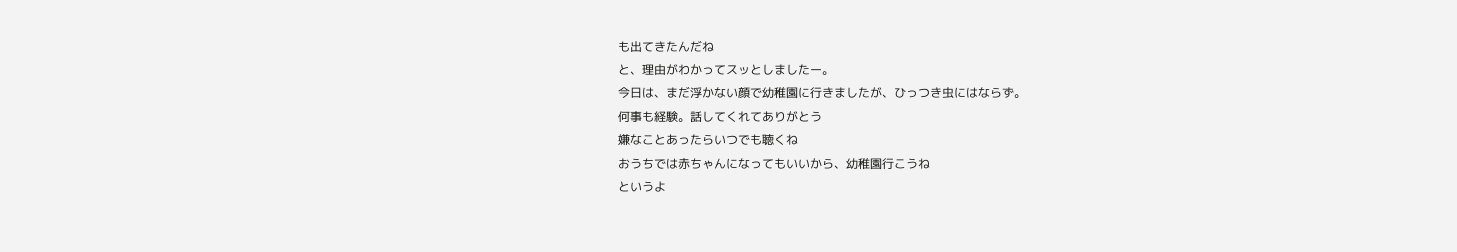も出てきたんだね
と、理由がわかってスッとしましたー。
今日は、まだ浮かない顔で幼稚園に行きましたが、ひっつき虫にはならず。
何事も経験。話してくれてありがとう
嫌なことあったらいつでも聴くね
おうちでは赤ちゃんになってもいいから、幼稚園行こうね
というよ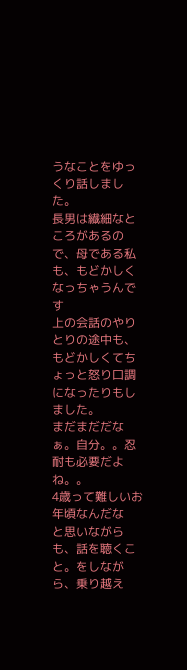うなことをゆっくり話しました。
長男は繊細なところがあるので、母である私も、もどかしくなっちゃうんです
上の会話のやりとりの途中も、もどかしくてちょっと怒り口調になったりもしました。
まだまだだなぁ。自分。。忍耐も必要だよね。。
4歳って難しいお年頃なんだな
と思いながらも、話を聴くこと。をしながら、乗り越え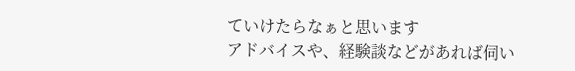ていけたらなぁと思います
アドバイスや、経験談などがあれば伺い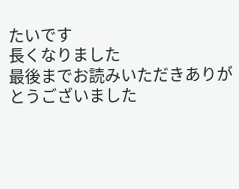たいです
長くなりました
最後までお読みいただきありがとうございました